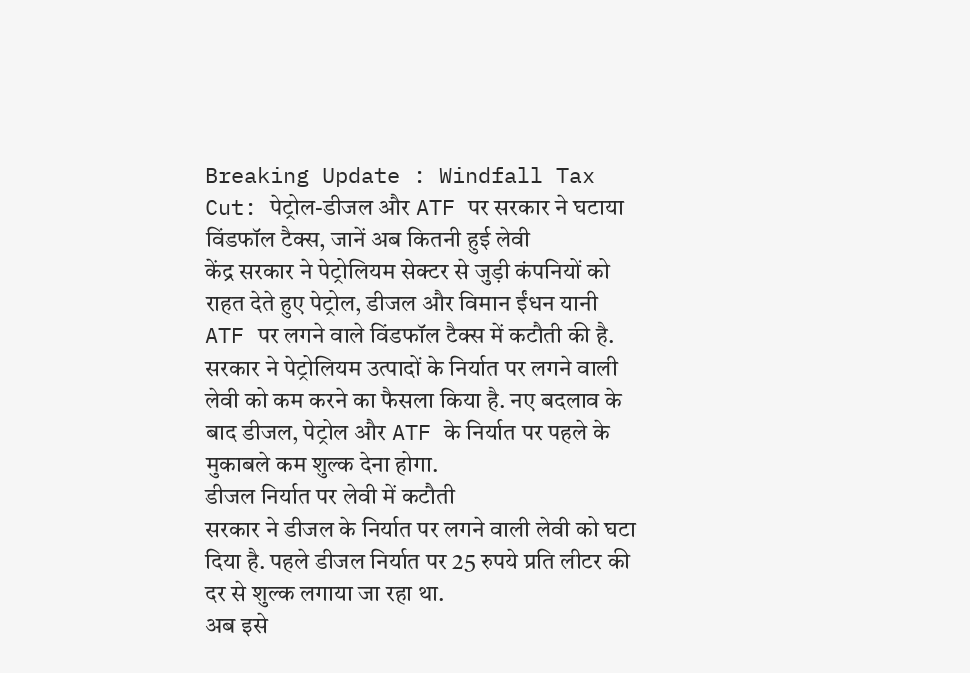Breaking Update : Windfall Tax Cut: पेट्रोल-डीजल और ATF पर सरकार ने घटाया विंडफॉल टैक्स, जानें अब कितनी हुई लेवी
केंद्र सरकार ने पेट्रोलियम सेक्टर से जुड़ी कंपनियों को राहत देते हुए पेट्रोल, डीजल और विमान ईंधन यानी ATF पर लगने वाले विंडफॉल टैक्स में कटौती की है. सरकार ने पेट्रोलियम उत्पादों के निर्यात पर लगने वाली लेवी को कम करने का फैसला किया है. नए बदलाव के बाद डीजल, पेट्रोल और ATF के निर्यात पर पहले के मुकाबले कम शुल्क देना होगा.
डीजल निर्यात पर लेवी में कटौती
सरकार ने डीजल के निर्यात पर लगने वाली लेवी को घटा दिया है. पहले डीजल निर्यात पर 25 रुपये प्रति लीटर की दर से शुल्क लगाया जा रहा था.
अब इसे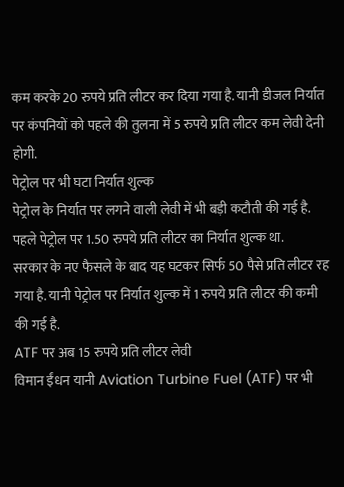कम करके 20 रुपये प्रति लीटर कर दिया गया है. यानी डीजल निर्यात पर कंपनियों को पहले की तुलना में 5 रुपये प्रति लीटर कम लेवी देनी होगी.
पेट्रोल पर भी घटा निर्यात शुल्क
पेट्रोल के निर्यात पर लगने वाली लेवी में भी बड़ी कटौती की गई है. पहले पेट्रोल पर 1.50 रुपये प्रति लीटर का निर्यात शुल्क था.
सरकार के नए फैसले के बाद यह घटकर सिर्फ 50 पैसे प्रति लीटर रह गया है. यानी पेट्रोल पर निर्यात शुल्क में 1 रुपये प्रति लीटर की कमी की गई है.
ATF पर अब 15 रुपये प्रति लीटर लेवी
विमान ईंधन यानी Aviation Turbine Fuel (ATF) पर भी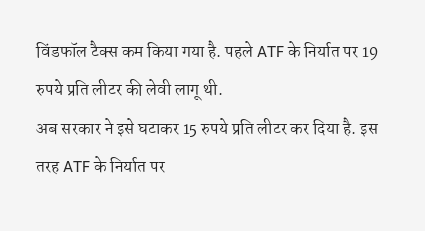विंडफॉल टैक्स कम किया गया है. पहले ATF के निर्यात पर 19 रुपये प्रति लीटर की लेवी लागू थी.
अब सरकार ने इसे घटाकर 15 रुपये प्रति लीटर कर दिया है. इस तरह ATF के निर्यात पर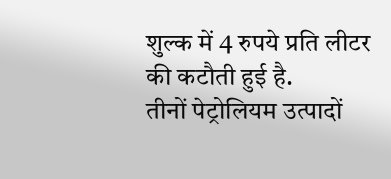शुल्क में 4 रुपये प्रति लीटर की कटौती हुई है.
तीनों पेट्रोलियम उत्पादों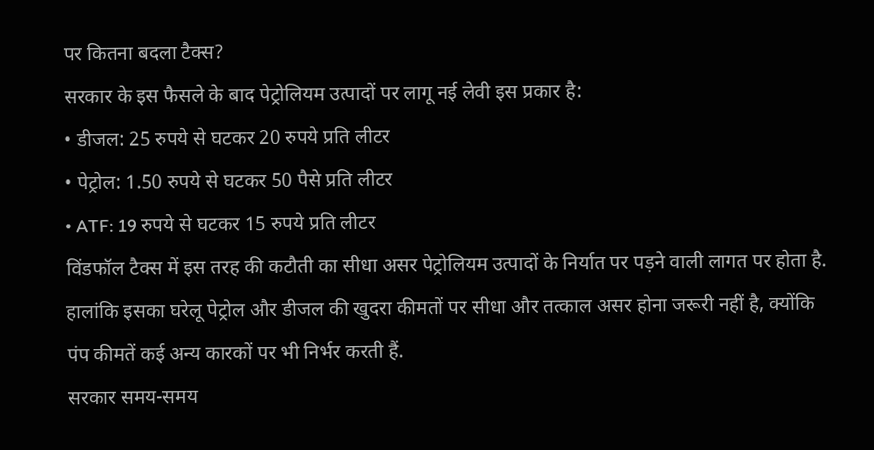पर कितना बदला टैक्स?
सरकार के इस फैसले के बाद पेट्रोलियम उत्पादों पर लागू नई लेवी इस प्रकार है:
• डीजल: 25 रुपये से घटकर 20 रुपये प्रति लीटर
• पेट्रोल: 1.50 रुपये से घटकर 50 पैसे प्रति लीटर
• ATF: 19 रुपये से घटकर 15 रुपये प्रति लीटर
विंडफॉल टैक्स में इस तरह की कटौती का सीधा असर पेट्रोलियम उत्पादों के निर्यात पर पड़ने वाली लागत पर होता है. हालांकि इसका घरेलू पेट्रोल और डीजल की खुदरा कीमतों पर सीधा और तत्काल असर होना जरूरी नहीं है, क्योंकि पंप कीमतें कई अन्य कारकों पर भी निर्भर करती हैं.
सरकार समय-समय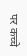पर कच्चे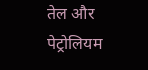तेल और पेट्रोलियम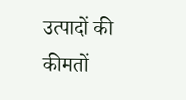उत्पादों की कीमतों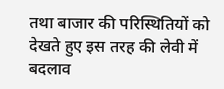तथा बाजार की परिस्थितियों को देखते हुए इस तरह की लेवी में बदलाव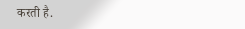करती है.